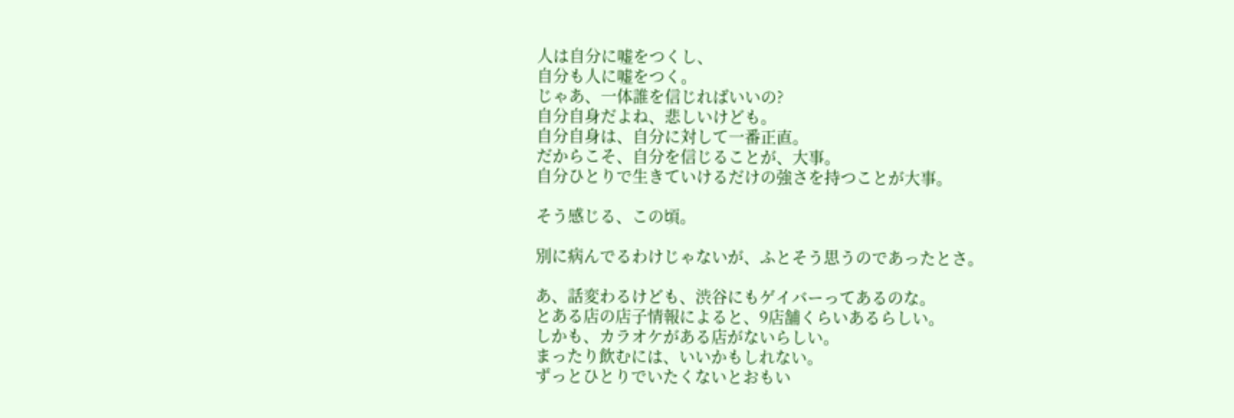人は自分に嘘をつくし、
自分も人に嘘をつく。
じゃあ、一体誰を信じればいいの?
自分自身だよね、悲しいけども。
自分自身は、自分に対して一番正直。
だからこそ、自分を信じることが、大事。
自分ひとりで生きていけるだけの強さを持つことが大事。

そう感じる、この頃。

別に病んでるわけじゃないが、ふとそう思うのであったとさ。

あ、話変わるけども、渋谷にもゲイバーってあるのな。
とある店の店子情報によると、9店舗くらいあるらしい。
しかも、カラオケがある店がないらしい。
まったり飲むには、いいかもしれない。
ずっとひとりでいたくないとおもい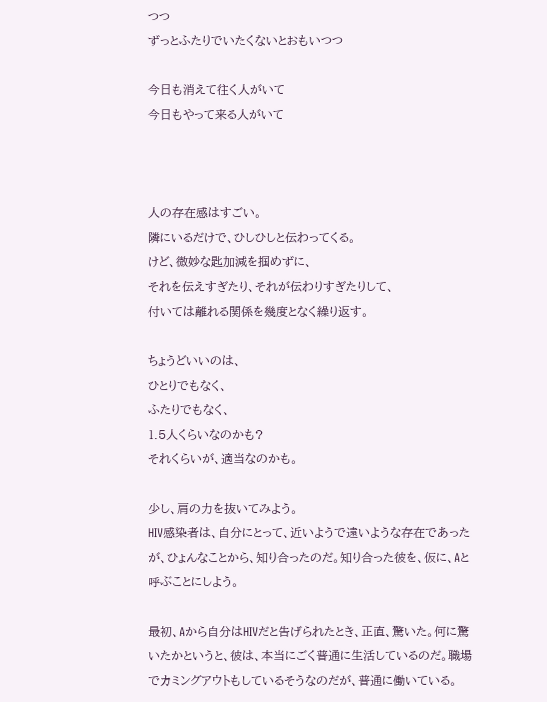つつ
ずっとふたりでいたくないとおもいつつ

今日も消えて往く人がいて
今日もやって来る人がいて



人の存在感はすごい。
隣にいるだけで、ひしひしと伝わってくる。
けど、微妙な匙加減を掴めずに、
それを伝えすぎたり、それが伝わりすぎたりして、
付いては離れる関係を幾度となく繰り返す。

ちょうどいいのは、
ひとりでもなく、
ふたりでもなく、
1.5人くらいなのかも?
それくらいが、適当なのかも。

少し、肩の力を抜いてみよう。
HIV感染者は、自分にとって、近いようで遠いような存在であったが、ひょんなことから、知り合ったのだ。知り合った彼を、仮に、Aと呼ぶことにしよう。

最初、Aから自分はHIVだと告げられたとき、正直、驚いた。何に驚いたかというと、彼は、本当にごく普通に生活しているのだ。職場でカミングアウトもしているそうなのだが、普通に働いている。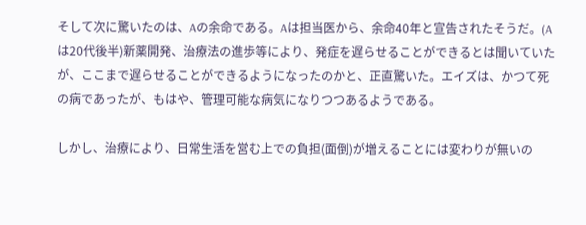そして次に驚いたのは、Aの余命である。Aは担当医から、余命40年と宣告されたそうだ。(Aは20代後半)新薬開発、治療法の進歩等により、発症を遅らせることができるとは聞いていたが、ここまで遅らせることができるようになったのかと、正直驚いた。エイズは、かつて死の病であったが、もはや、管理可能な病気になりつつあるようである。

しかし、治療により、日常生活を営む上での負担(面倒)が増えることには変わりが無いの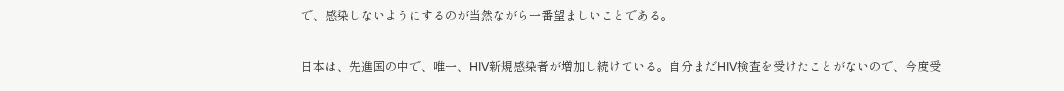で、感染しないようにするのが当然ながら一番望ましいことである。

日本は、先進国の中で、唯一、HIV新規感染者が増加し続けている。自分まだHIV検査を受けたことがないので、今度受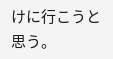けに行こうと思う。